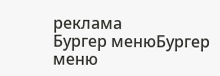реклама
Бургер менюБургер меню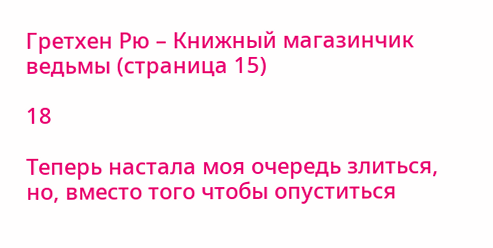Гретхен Рю – Книжный магазинчик ведьмы (страница 15)

18

Теперь настала моя очередь злиться, но, вместо того чтобы опуститься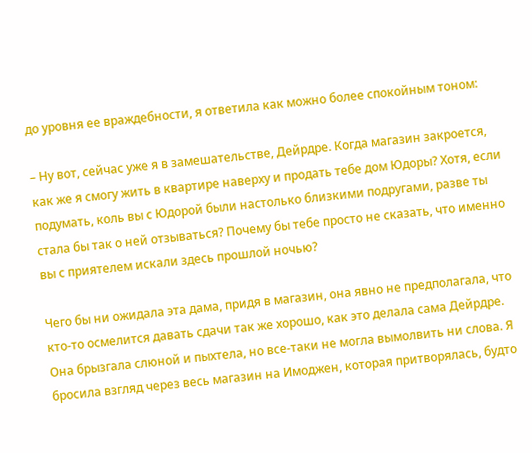до уровня ее враждебности, я ответила как можно более спокойным тоном:

– Ну вот, сейчас уже я в замешательстве, Дейрдре. Когда магазин закроется, как же я смогу жить в квартире наверху и продать тебе дом Юдоры? Хотя, если подумать, коль вы с Юдорой были настолько близкими подругами, разве ты стала бы так о ней отзываться? Почему бы тебе просто не сказать, что именно вы с приятелем искали здесь прошлой ночью?

Чего бы ни ожидала эта дама, придя в магазин, она явно не предполагала, что кто-то осмелится давать сдачи так же хорошо, как это делала сама Дейрдре. Она брызгала слюной и пыхтела, но все-таки не могла вымолвить ни слова. Я бросила взгляд через весь магазин на Имоджен, которая притворялась, будто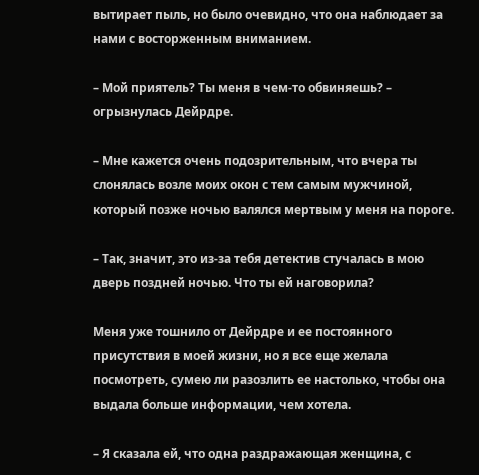вытирает пыль, но было очевидно, что она наблюдает за нами с восторженным вниманием.

– Мой приятель? Ты меня в чем-то обвиняешь? – огрызнулась Дейрдре.

– Мне кажется очень подозрительным, что вчера ты слонялась возле моих окон с тем самым мужчиной, который позже ночью валялся мертвым у меня на пороге.

– Так, значит, это из-за тебя детектив стучалась в мою дверь поздней ночью. Что ты ей наговорила?

Меня уже тошнило от Дейрдре и ее постоянного присутствия в моей жизни, но я все еще желала посмотреть, сумею ли разозлить ее настолько, чтобы она выдала больше информации, чем хотела.

– Я сказала ей, что одна раздражающая женщина, с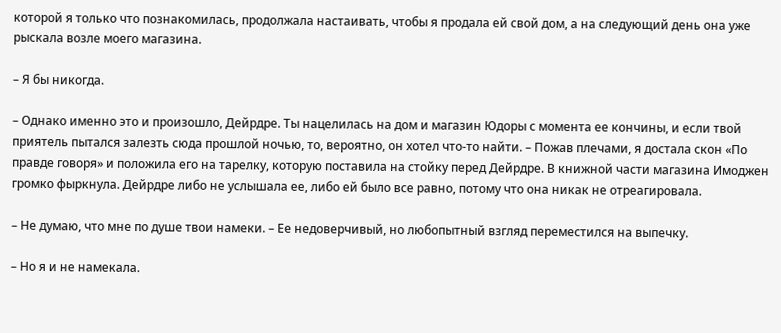которой я только что познакомилась, продолжала настаивать, чтобы я продала ей свой дом, а на следующий день она уже рыскала возле моего магазина.

– Я бы никогда.

– Однако именно это и произошло, Дейрдре. Ты нацелилась на дом и магазин Юдоры с момента ее кончины, и если твой приятель пытался залезть сюда прошлой ночью, то, вероятно, он хотел что-то найти. – Пожав плечами, я достала скон «По правде говоря» и положила его на тарелку, которую поставила на стойку перед Дейрдре. В книжной части магазина Имоджен громко фыркнула. Дейрдре либо не услышала ее, либо ей было все равно, потому что она никак не отреагировала.

– Не думаю, что мне по душе твои намеки. – Ее недоверчивый, но любопытный взгляд переместился на выпечку.

– Но я и не намекала.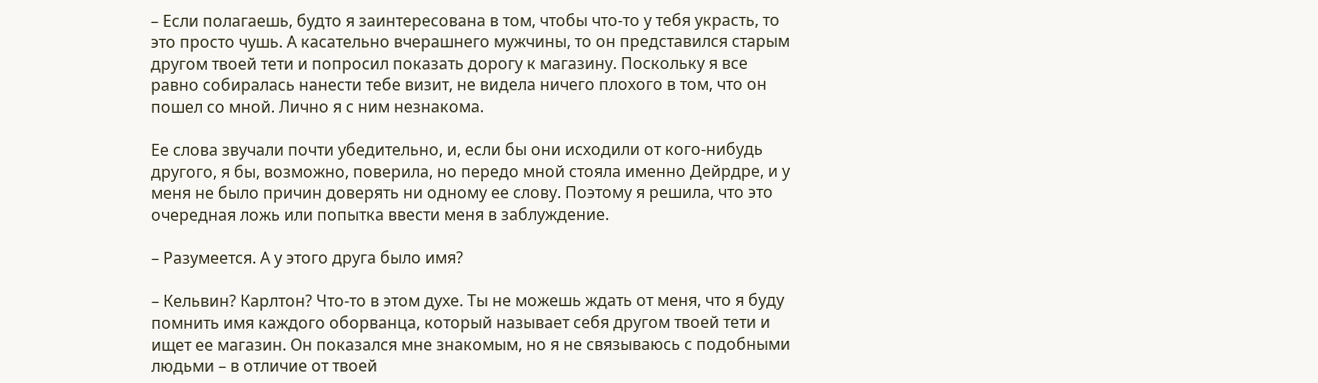– Если полагаешь, будто я заинтересована в том, чтобы что-то у тебя украсть, то это просто чушь. А касательно вчерашнего мужчины, то он представился старым другом твоей тети и попросил показать дорогу к магазину. Поскольку я все равно собиралась нанести тебе визит, не видела ничего плохого в том, что он пошел со мной. Лично я с ним незнакома.

Ее слова звучали почти убедительно, и, если бы они исходили от кого-нибудь другого, я бы, возможно, поверила, но передо мной стояла именно Дейрдре, и у меня не было причин доверять ни одному ее слову. Поэтому я решила, что это очередная ложь или попытка ввести меня в заблуждение.

– Разумеется. А у этого друга было имя?

– Кельвин? Карлтон? Что-то в этом духе. Ты не можешь ждать от меня, что я буду помнить имя каждого оборванца, который называет себя другом твоей тети и ищет ее магазин. Он показался мне знакомым, но я не связываюсь с подобными людьми – в отличие от твоей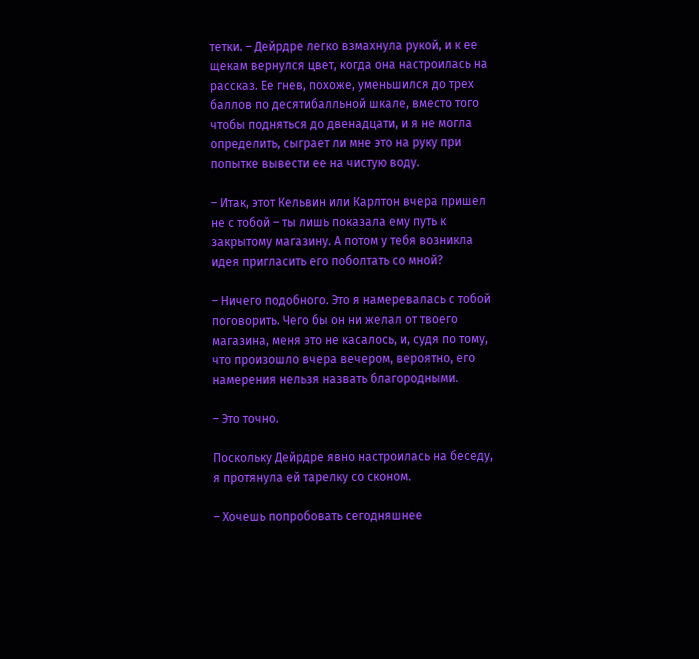тетки. – Дейрдре легко взмахнула рукой, и к ее щекам вернулся цвет, когда она настроилась на рассказ. Ее гнев, похоже, уменьшился до трех баллов по десятибалльной шкале, вместо того чтобы подняться до двенадцати, и я не могла определить, сыграет ли мне это на руку при попытке вывести ее на чистую воду.

– Итак, этот Кельвин или Карлтон вчера пришел не с тобой – ты лишь показала ему путь к закрытому магазину. А потом у тебя возникла идея пригласить его поболтать со мной?

– Ничего подобного. Это я намеревалась с тобой поговорить. Чего бы он ни желал от твоего магазина, меня это не касалось, и, судя по тому, что произошло вчера вечером, вероятно, его намерения нельзя назвать благородными.

– Это точно.

Поскольку Дейрдре явно настроилась на беседу, я протянула ей тарелку со сконом.

– Хочешь попробовать сегодняшнее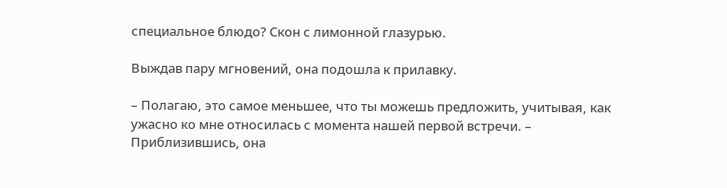специальное блюдо? Скон с лимонной глазурью.

Выждав пару мгновений, она подошла к прилавку.

– Полагаю, это самое меньшее, что ты можешь предложить, учитывая, как ужасно ко мне относилась с момента нашей первой встречи. – Приблизившись, она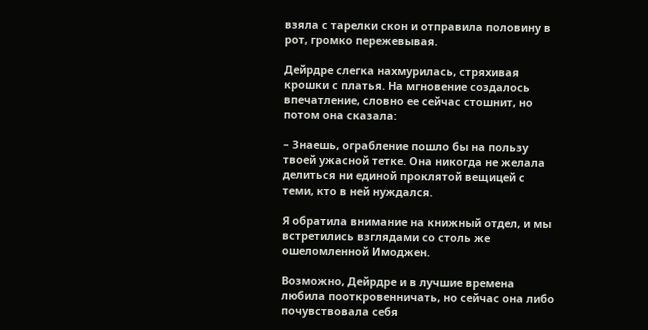взяла с тарелки скон и отправила половину в рот, громко пережевывая.

Дейрдре слегка нахмурилась, стряхивая крошки с платья. На мгновение создалось впечатление, словно ее сейчас стошнит, но потом она сказала:

– Знаешь, ограбление пошло бы на пользу твоей ужасной тетке. Она никогда не желала делиться ни единой проклятой вещицей с теми, кто в ней нуждался.

Я обратила внимание на книжный отдел, и мы встретились взглядами со столь же ошеломленной Имоджен.

Возможно, Дейрдре и в лучшие времена любила пооткровенничать, но сейчас она либо почувствовала себя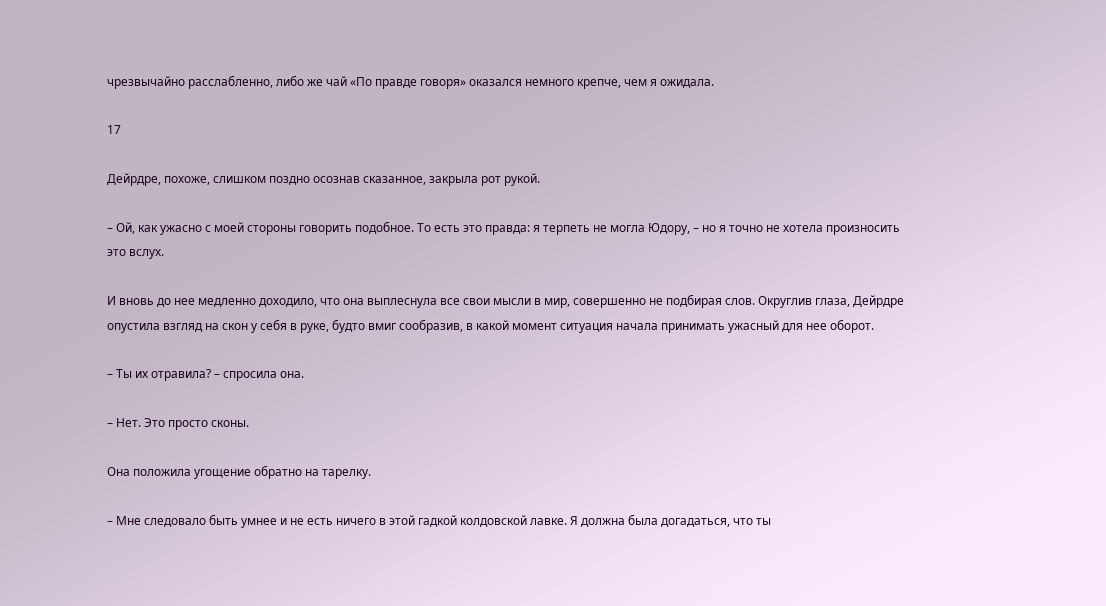чрезвычайно расслабленно, либо же чай «По правде говоря» оказался немного крепче, чем я ожидала.

17

Дейрдре, похоже, слишком поздно осознав сказанное, закрыла рот рукой.

– Ой, как ужасно с моей стороны говорить подобное. То есть это правда: я терпеть не могла Юдору, – но я точно не хотела произносить это вслух.

И вновь до нее медленно доходило, что она выплеснула все свои мысли в мир, совершенно не подбирая слов. Округлив глаза, Дейрдре опустила взгляд на скон у себя в руке, будто вмиг сообразив, в какой момент ситуация начала принимать ужасный для нее оборот.

– Ты их отравила? – спросила она.

– Нет. Это просто сконы.

Она положила угощение обратно на тарелку.

– Мне следовало быть умнее и не есть ничего в этой гадкой колдовской лавке. Я должна была догадаться, что ты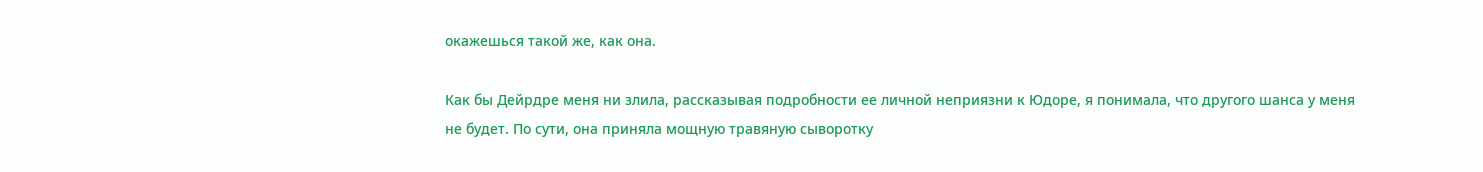окажешься такой же, как она.

Как бы Дейрдре меня ни злила, рассказывая подробности ее личной неприязни к Юдоре, я понимала, что другого шанса у меня не будет. По сути, она приняла мощную травяную сыворотку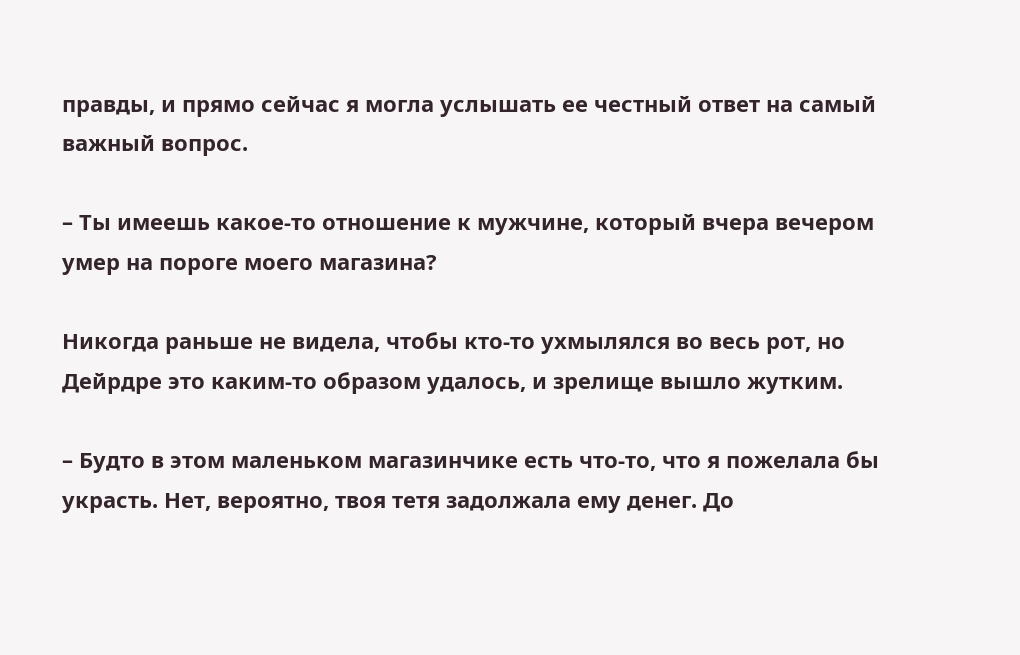правды, и прямо сейчас я могла услышать ее честный ответ на самый важный вопрос.

– Ты имеешь какое-то отношение к мужчине, который вчера вечером умер на пороге моего магазина?

Никогда раньше не видела, чтобы кто-то ухмылялся во весь рот, но Дейрдре это каким-то образом удалось, и зрелище вышло жутким.

– Будто в этом маленьком магазинчике есть что-то, что я пожелала бы украсть. Нет, вероятно, твоя тетя задолжала ему денег. До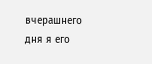вчерашнего дня я его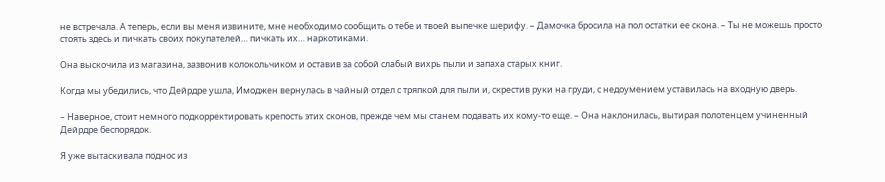не встречала. А теперь, если вы меня извините, мне необходимо сообщить о тебе и твоей выпечке шерифу. – Дамочка бросила на пол остатки ее скона. – Ты не можешь просто стоять здесь и пичкать своих покупателей… пичкать их… наркотиками.

Она выскочила из магазина, зазвонив колокольчиком и оставив за собой слабый вихрь пыли и запаха старых книг.

Когда мы убедились, что Дейрдре ушла, Имоджен вернулась в чайный отдел с тряпкой для пыли и, скрестив руки на груди, с недоумением уставилась на входную дверь.

– Наверное, стоит немного подкорректировать крепость этих сконов, прежде чем мы станем подавать их кому-то еще. – Она наклонилась, вытирая полотенцем учиненный Дейрдре беспорядок.

Я уже вытаскивала поднос из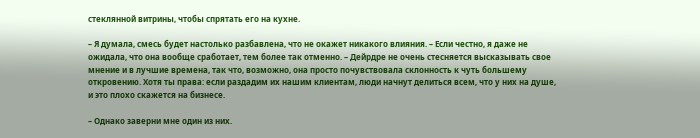стеклянной витрины, чтобы спрятать его на кухне.

– Я думала, смесь будет настолько разбавлена, что не окажет никакого влияния. – Если честно, я даже не ожидала, что она вообще сработает, тем более так отменно. – Дейрдре не очень стесняется высказывать свое мнение и в лучшие времена, так что, возможно, она просто почувствовала склонность к чуть большему откровению. Хотя ты права: если раздадим их нашим клиентам, люди начнут делиться всем, что у них на душе, и это плохо скажется на бизнесе.

– Однако заверни мне один из них.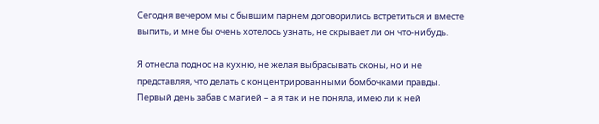Сегодня вечером мы с бывшим парнем договорились встретиться и вместе выпить, и мне бы очень хотелось узнать, не скрывает ли он что-нибудь.

Я отнесла поднос на кухню, не желая выбрасывать сконы, но и не представляя, что делать с концентрированными бомбочками правды. Первый день забав с магией – а я так и не поняла, имею ли к ней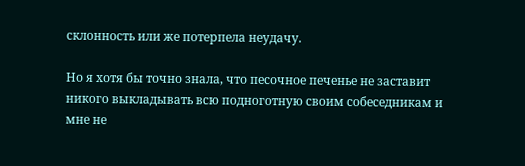склонность или же потерпела неудачу.

Но я хотя бы точно знала, что песочное печенье не заставит никого выкладывать всю подноготную своим собеседникам и мне не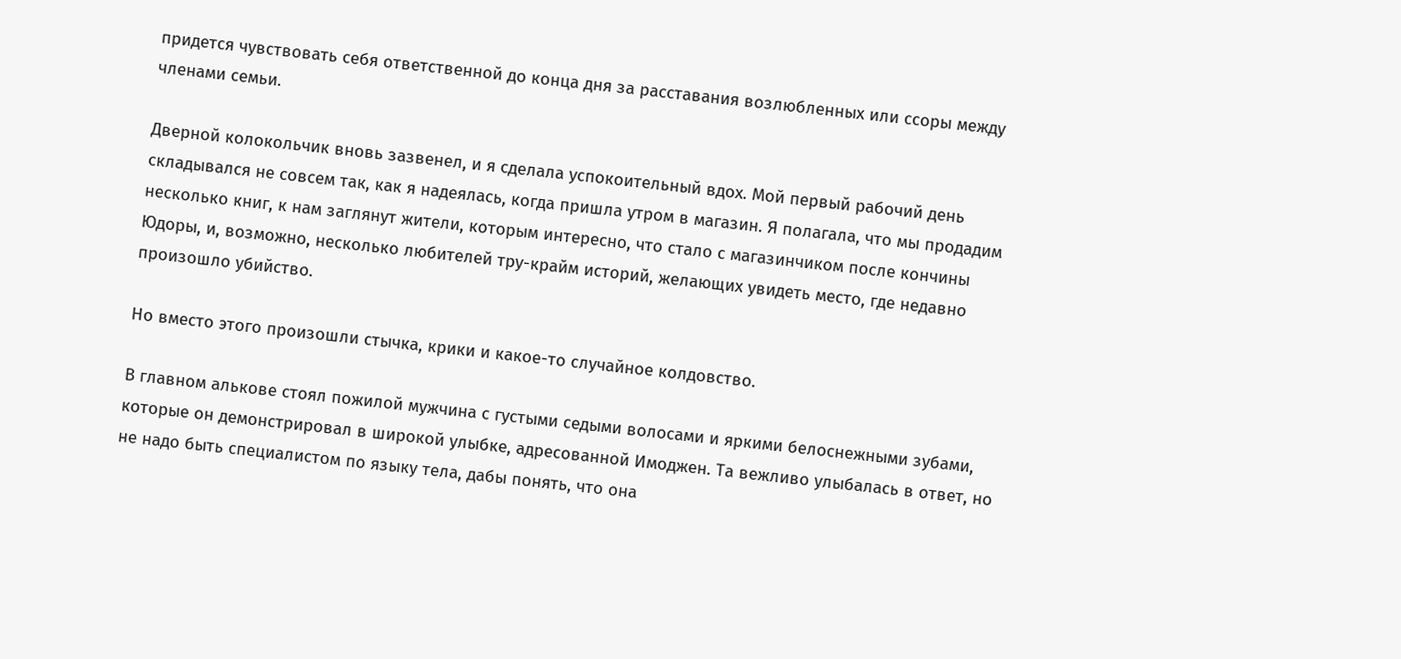придется чувствовать себя ответственной до конца дня за расставания возлюбленных или ссоры между членами семьи.

Дверной колокольчик вновь зазвенел, и я сделала успокоительный вдох. Мой первый рабочий день складывался не совсем так, как я надеялась, когда пришла утром в магазин. Я полагала, что мы продадим несколько книг, к нам заглянут жители, которым интересно, что стало с магазинчиком после кончины Юдоры, и, возможно, несколько любителей тру-крайм историй, желающих увидеть место, где недавно произошло убийство.

Но вместо этого произошли стычка, крики и какое-то случайное колдовство.

В главном алькове стоял пожилой мужчина с густыми седыми волосами и яркими белоснежными зубами, которые он демонстрировал в широкой улыбке, адресованной Имоджен. Та вежливо улыбалась в ответ, но не надо быть специалистом по языку тела, дабы понять, что она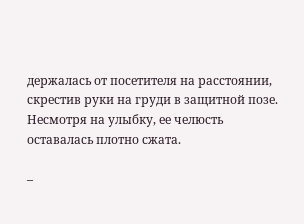держалась от посетителя на расстоянии, скрестив руки на груди в защитной позе. Несмотря на улыбку, ее челюсть оставалась плотно сжата.

–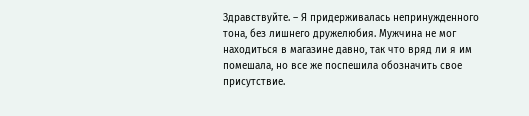Здравствуйте. – Я придерживалась непринужденного тона, без лишнего дружелюбия. Мужчина не мог находиться в магазине давно, так что вряд ли я им помешала, но все же поспешила обозначить свое присутствие.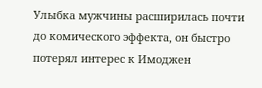Улыбка мужчины расширилась почти до комического эффекта, он быстро потерял интерес к Имоджен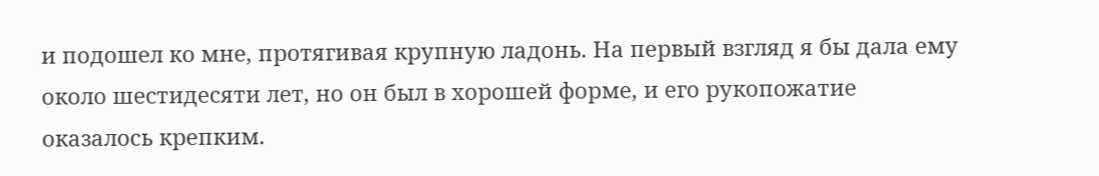и подошел ко мне, протягивая крупную ладонь. На первый взгляд я бы дала ему около шестидесяти лет, но он был в хорошей форме, и его рукопожатие оказалось крепким.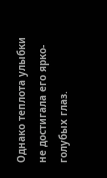Однако теплота улыбки не достигала его ярко-голубых глаз.